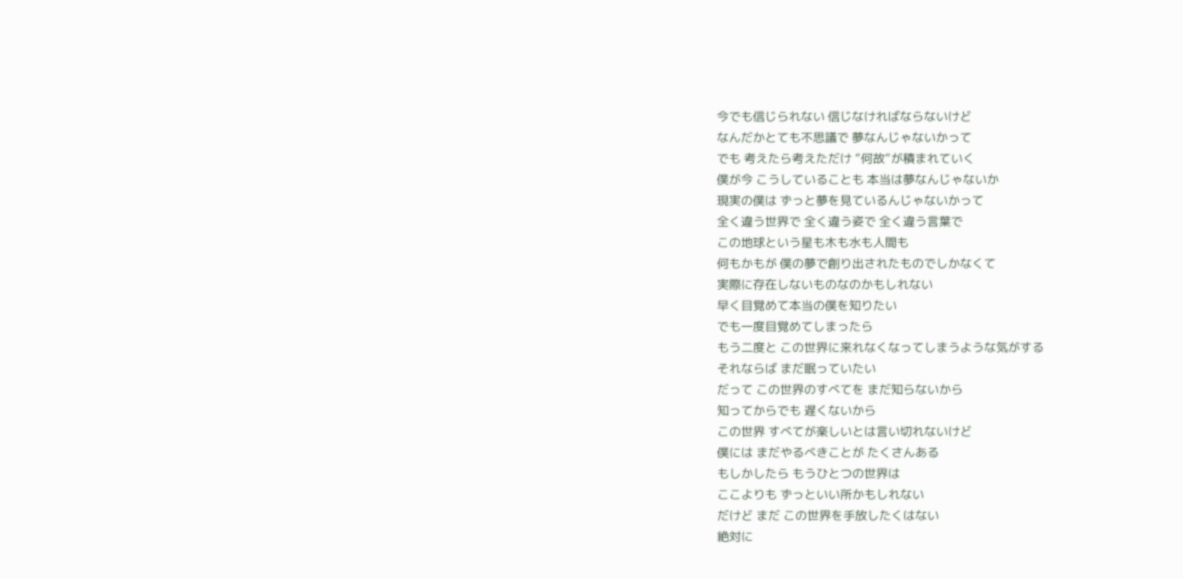今でも信じられない 信じなければならないけど
なんだかとても不思議で 夢なんじゃないかって
でも 考えたら考えただけ ”何故”が積まれていく
僕が今 こうしていることも 本当は夢なんじゃないか
現実の僕は ずっと夢を見ているんじゃないかって
全く違う世界で 全く違う姿で 全く違う言葉で
この地球という星も木も水も人間も
何もかもが 僕の夢で創り出されたものでしかなくて
実際に存在しないものなのかもしれない
早く目覚めて本当の僕を知りたい
でも一度目覚めてしまったら
もう二度と この世界に来れなくなってしまうような気がする
それならば まだ眠っていたい
だって この世界のすべてを まだ知らないから
知ってからでも 遅くないから
この世界 すべてが楽しいとは言い切れないけど
僕には まだやるべきことが たくさんある
もしかしたら もうひとつの世界は
ここよりも ずっといい所かもしれない
だけど まだ この世界を手放したくはない
絶対に